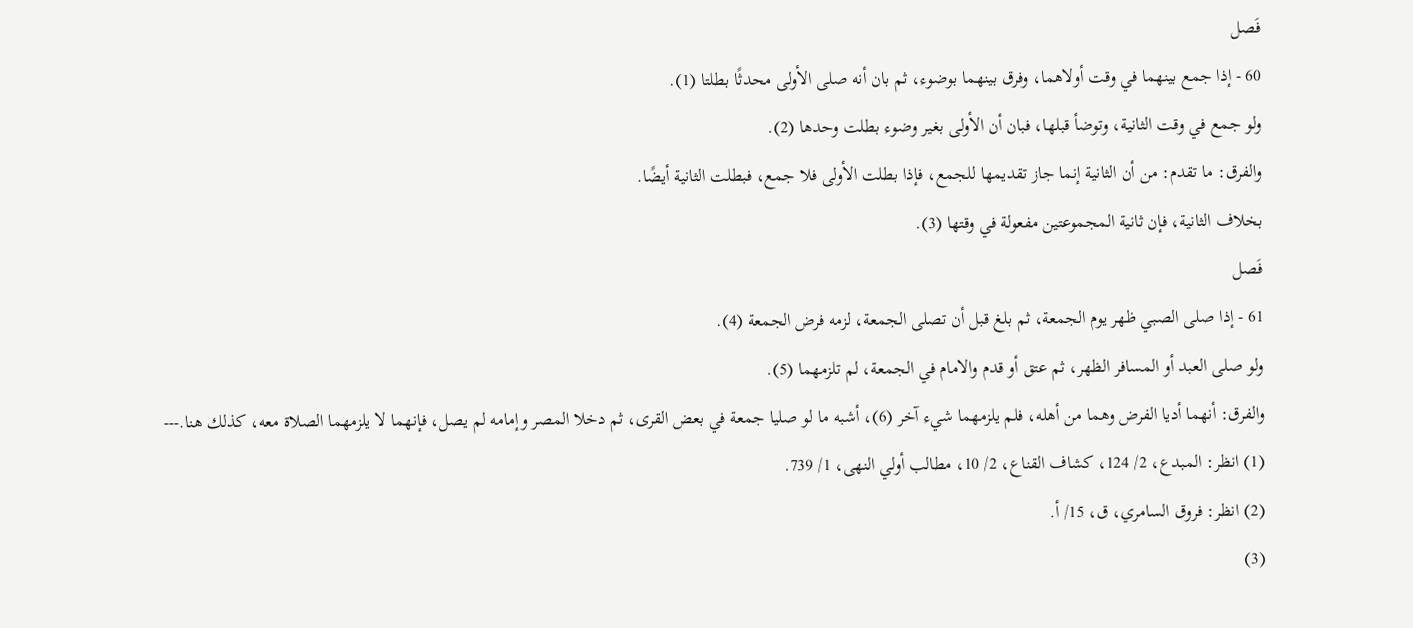فَصل
60 - إذا جمع بينهما في وقت أولاهما، وفرق بينهما بوضوء، ثم بان أنه صلى الأولى محدثًا بطلتا (1).
ولو جمع في وقت الثانية، وتوضأ قبلها، فبان أن الأولى بغير وضوء بطلت وحدها (2).
والفرق: ما تقدم: من أن الثانية إنما جاز تقديمها للجمع، فإذا بطلت الأولى فلا جمع، فبطلت الثانية أيضًا.
بخلاف الثانية، فإن ثانية المجموعتين مفعولة في وقتها (3).
فَصل
61 - إذا صلى الصبي ظهر يوم الجمعة، ثم بلغ قبل أن تصلى الجمعة، لزمه فرض الجمعة (4).
ولو صلى العبد أو المسافر الظهر، ثم عتق أو قدم والامام في الجمعة، لم تلزمهما (5).
والفرق: أنهما أديا الفرض وهما من أهله، فلم يلزمهما شيء آخر (6)، أشبه ما لو صليا جمعة في بعض القرى، ثم دخلا المصر وإمامه لم يصل، فإنهما لا يلزمهما الصلاة معه، كذلك هنا.---
(1) انظر: المبدع، 2/ 124، كشاف القناع، 2/ 10، مطالب أولي النهى، 1/ 739.
(2) انظر: فروق السامري، ق، 15/ أ.
(3)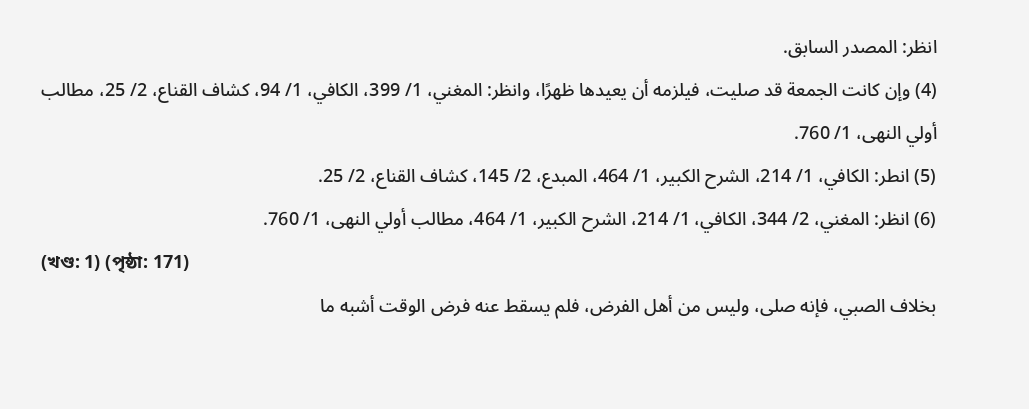انظر: المصدر السابق.
(4) وإن كانت الجمعة قد صليت، فيلزمه أن يعيدها ظهرًا، وانظر: المغني، 1/ 399، الكافي، 1/ 94، كشاف القناع، 2/ 25، مطالب أولي النهى، 1/ 760.
(5) انطر: الكافي، 1/ 214، الشرح الكبير، 1/ 464، المبدع، 2/ 145، كشاف القناع، 2/ 25.
(6) انظر: المغني، 2/ 344، الكافي، 1/ 214، الشرح الكبير، 1/ 464، مطالب أولي النهى، 1/ 760.
(খণ্ড: 1) (পৃষ্ঠা: 171)
بخلاف الصبي، فإنه صلى، وليس من أهل الفرض، فلم يسقط عنه فرض الوقت أشبه ما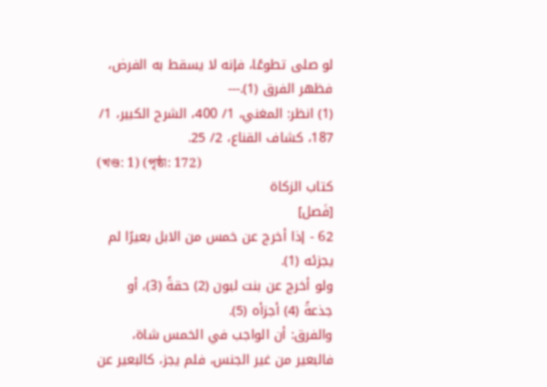لو صلى تطوعًا، فإنه لا يسقط به الفرض، فظهر الفرق (1).---
(1) انظر: المغني، 1/ 400، الشرح الكبير، 1/ 187، كشاف القناع، 2/ 25.
(খণ্ড: 1) (পৃষ্ঠা: 172)
كتاب الزكاة
[فَصل]
62 - إذا أخرج عن خمس من الابل بعيرًا لم يجزئه (1).
ولو أخرج عن بنت لبون (2) حقةً (3)، أو جذعةً (4) أجزأه (5).
والفرق: أن الواجب في الخمس شاة، فالبعير من غير الجنس، فلم يجز، كالبعير عن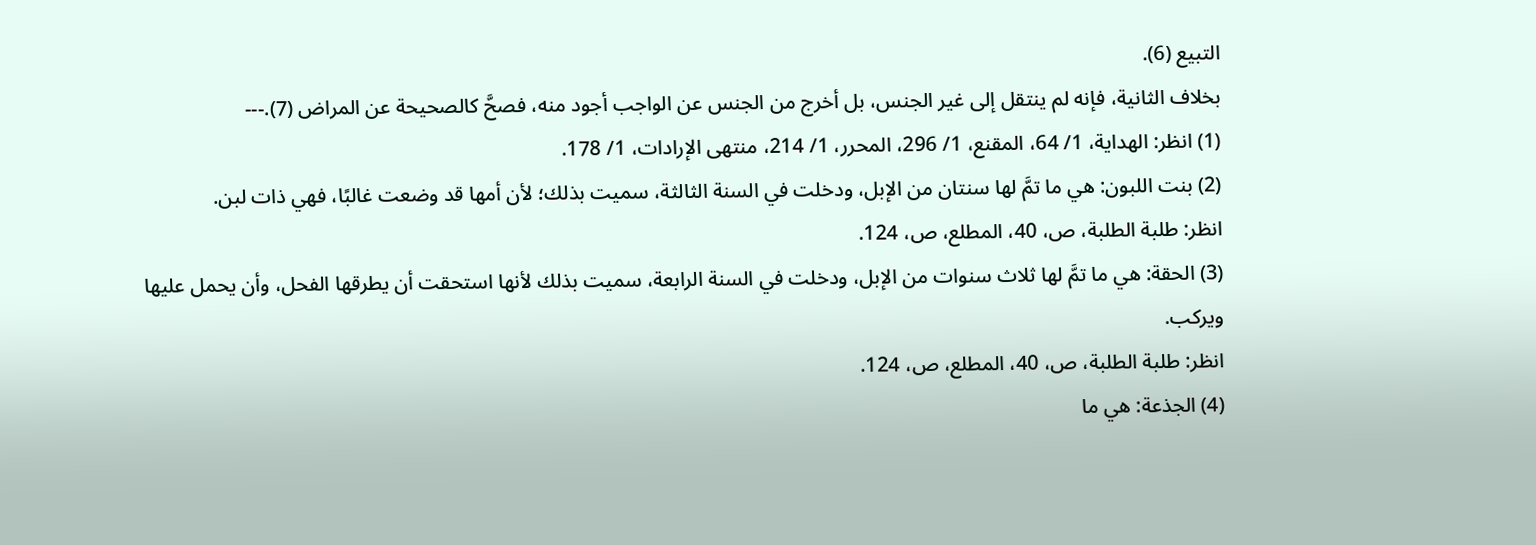التبيع (6).
بخلاف الثانية، فإنه لم ينتقل إلى غير الجنس، بل أخرج من الجنس عن الواجب أجود منه، فصحَّ كالصحيحة عن المراض (7).---
(1) انظر: الهداية، 1/ 64، المقنع، 1/ 296، المحرر، 1/ 214، منتهى الإرادات، 1/ 178.
(2) بنت اللبون: هي ما تمَّ لها سنتان من الإبل، ودخلت في السنة الثالثة، سميت بذلك؛ لأن أمها قد وضعت غالبًا، فهي ذات لبن.
انظر: طلبة الطلبة، ص، 40، المطلع، ص، 124.
(3) الحقة: هي ما تمَّ لها ثلاث سنوات من الإبل، ودخلت في السنة الرابعة، سميت بذلك لأنها استحقت أن يطرقها الفحل، وأن يحمل عليها ويركب.
انظر: طلبة الطلبة، ص، 40، المطلع، ص، 124.
(4) الجذعة: هي ما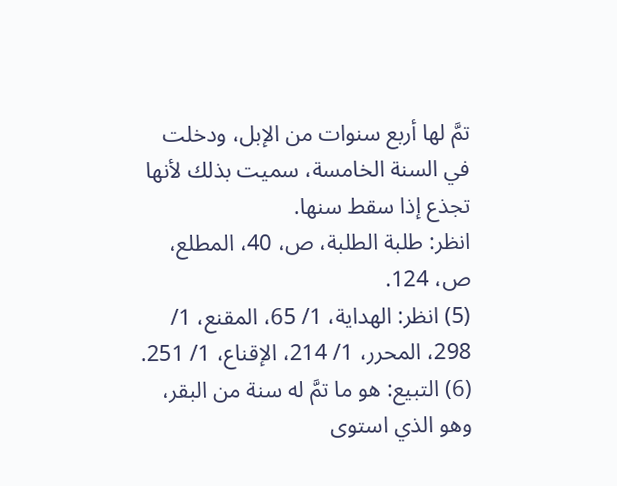تمَّ لها أربع سنوات من الإبل، ودخلت في السنة الخامسة، سميت بذلك لأنها تجذع إذا سقط سنها.
انظر: طلبة الطلبة، ص، 40، المطلع، ص، 124.
(5) انظر: الهداية، 1/ 65، المقنع، 1/ 298، المحرر، 1/ 214، الإقناع، 1/ 251.
(6) التبيع: هو ما تمَّ له سنة من البقر، وهو الذي استوى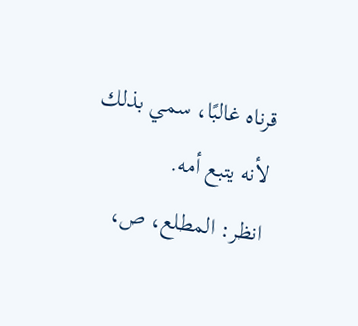قرناه غالبًا، سمي بذلك لأنه يتبع أمه.
انظر: المطلع، ص،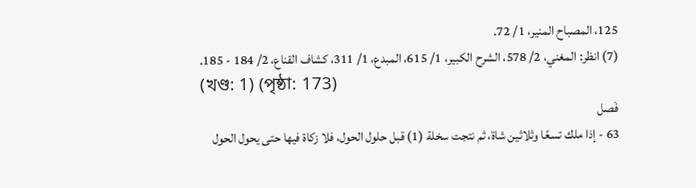125، المصباح المنير، 1/ 72.
(7) انظر: المغني، 2/ 578، الشرح الكبير، 1/ 615، المبدع، 1/ 311، كشاف القناع، 2/ 184 - 185.
(খণ্ড: 1) (পৃষ্ঠা: 173)
فَصل
63 - إذا ملك تسعًا وثلاثين شاة، ثم نتجت سخلة (1) قبل حلول الحول، فلا زكاة فيها حتى يحول الحول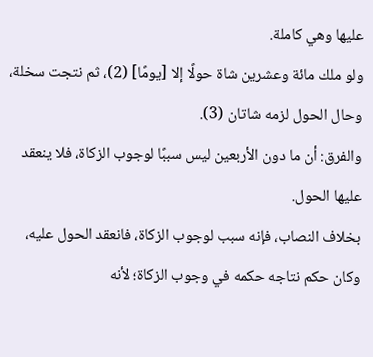عليها وهي كاملة.
ولو ملك مائة وعشرين شاة حولًا إلا [يومًا] (2)، ثم نتجت سخلة، وحال الحول لزمه شاتان (3).
والفرق: أن ما دون الأربعين ليس سببًا لوجوب الزكاة، فلا ينعقد عليها الحول.
بخلاف النصاب، فإنه سبب لوجوب الزكاة، فانعقد الحول عليه، وكان حكم نتاجه حكمه في وجوب الزكاة؛ لأنه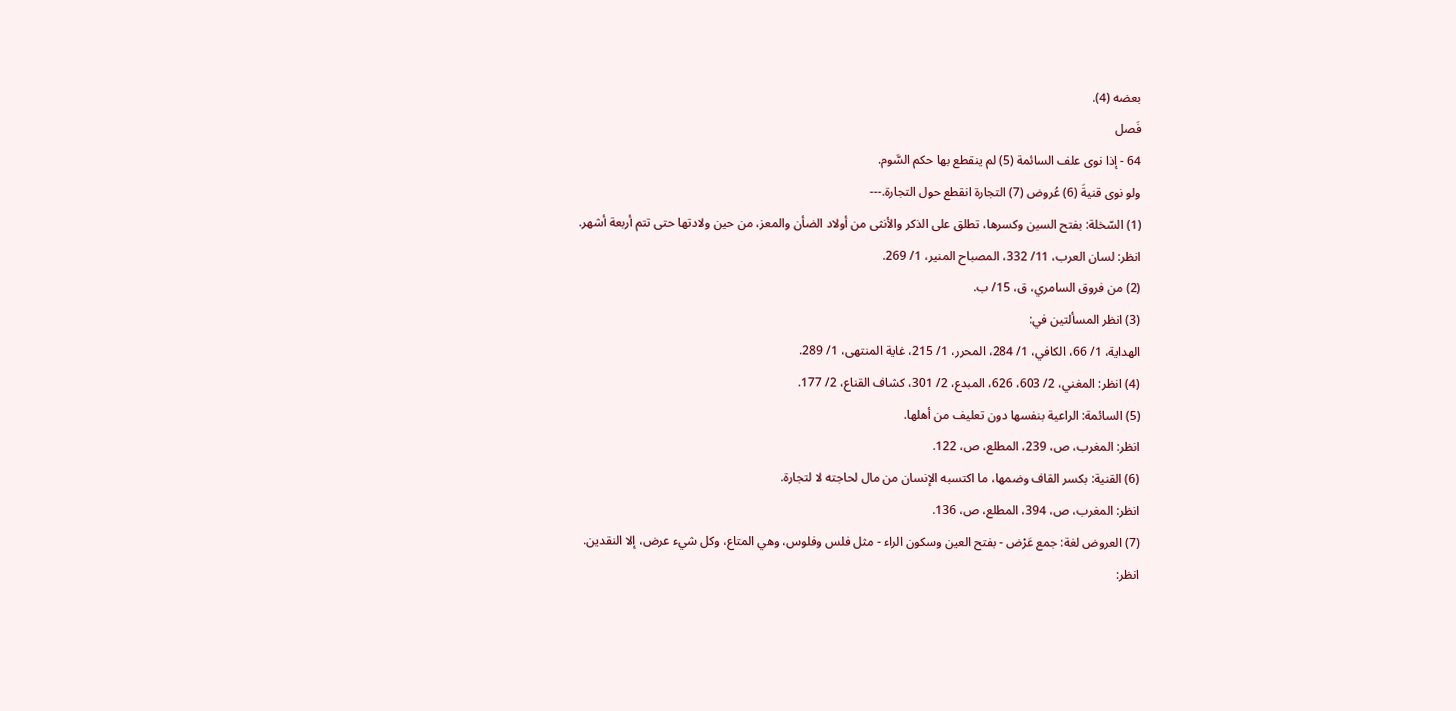بعضه (4).
فَصل
64 - إذا نوى علف السائمة (5) لم ينقطع بها حكم السَّوم.
ولو نوى قنيةَ (6) عُروض (7) التجارة انقطع حول التجارة.---
(1) السّخلة: بفتح السين وكسرها، تطلق على الذكر والأنثى من أولاد الضأن والمعز، من حين ولادتها حتى تتم أربعة أشهر.
انظر: لسان العرب، 11/ 332، المصباح المنير، 1/ 269.
(2) من فروق السامري، ق، 15/ ب.
(3) انظر المسألتين في:
الهداية، 1/ 66، الكافي، 1/ 284، المحرر، 1/ 215، غاية المنتهى، 1/ 289.
(4) انظر: المغني، 2/ 603، 626، المبدع، 2/ 301، كشاف القناع، 2/ 177.
(5) السائمة: الراعية بنفسها دون تعليف من أهلها.
انظر: المغرب، ص، 239، المطلع، ص، 122.
(6) القنية: بكسر القاف وضمها، ما اكتسبه الإنسان من مال لحاجته لا لتجارة.
انظر: المغرب، ص، 394، المطلع، ص، 136.
(7) العروض لغة: جمع عَرْض - بفتح العين وسكون الراء - مثل فلس وفلوس، وهي المتاع، وكل شيء عرض، إلا النقدين.
انظر: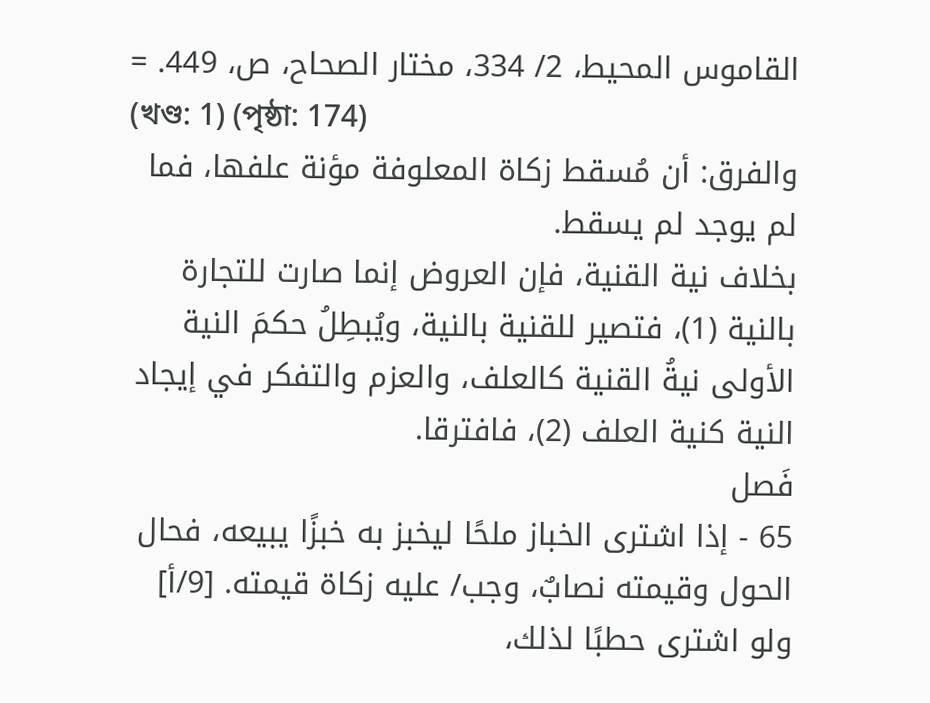القاموس المحيط، 2/ 334، مختار الصحاح، ص، 449. =
(খণ্ড: 1) (পৃষ্ঠা: 174)
والفرق: أن مُسقط زكاة المعلوفة مؤنة علفها، فما لم يوجد لم يسقط.
بخلاف نية القنية، فإن العروض إنما صارت للتجارة بالنية (1)، فتصير للقنية بالنية، ويُبطِلُ حكمَ النية الأولى نيةُ القنية كالعلف، والعزم والتفكر في إيجاد النية كنية العلف (2)، فافترقا.
فَصل
65 - إذا اشترى الخباز ملحًا ليخبز به خبزًا يبيعه، فحال الحول وقيمته نصابٌ، وجب/ عليه زكاة قيمته. [9/أ]
ولو اشترى حطبًا لذلك،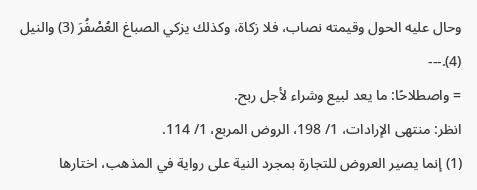وحال عليه الحول وقيمته نصاب، فلا زكاة، وكذلك يزكي الصباغ العُصْفُرَ (3) والنيل (4).---
= واصطلاحًا: ما يعد لبيع وشراء لأجل ربح.
انظر: منتهى الإرادات، 1/ 198، الروض المربع، 1/ 114.
(1) إنما يصير العروض للتجارة بمجرد النية على رواية في المذهب، اختارها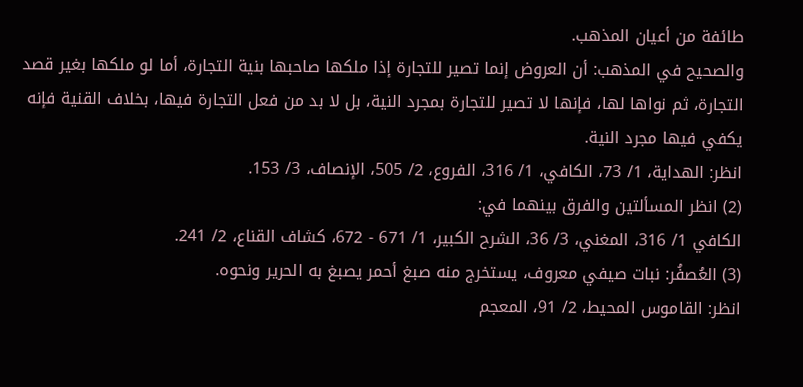طائفة من أعيان المذهب.
والصحيح في المذهب: أن العروض إنما تصير للتجارة إذا ملكها صاحبها بنية التجارة، أما لو ملكها بغير قصد التجارة، ثم نواها لها، فإنها لا تصير للتجارة بمجرد النية، بل لا بد من فعل التجارة فيها، بخلاف القنية فإنه يكفي فيها مجرد النية.
انظر: الهداية، 1/ 73، الكافي، 1/ 316، الفروع، 2/ 505، الإنصاف، 3/ 153.
(2) انظر المسألتين والفرق بينهما في:
الكافي 1/ 316، المغني، 3/ 36، الشرح الكبير، 1/ 671 - 672، كشاف القناع، 2/ 241.
(3) العُصفُر: نبات صيفي معروف، يستخرج منه صبغ أحمر يصبغ به الحرير ونحوه.
انظر: القاموس المحيط، 2/ 91، المعجم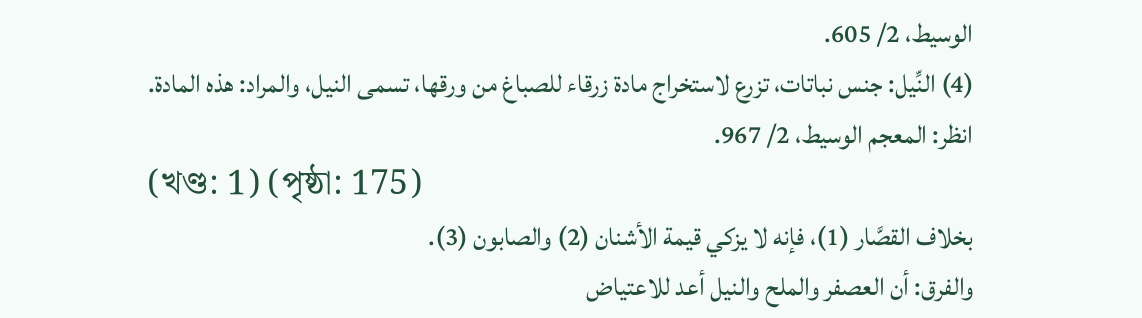الوسيط، 2/ 605.
(4) النِّيل: جنس نباتات، تزرع لاستخراج مادة زرقاء للصباغ من ورقها، تسمى النيل، والمراد: هذه المادة.
انظر: المعجم الوسيط، 2/ 967.
(খণ্ড: 1) (পৃষ্ঠা: 175)
بخلاف القصَّار (1)، فإنه لا يزكي قيمة الأشنان (2) والصابون (3).
والفرق: أن العصفر والملح والنيل أعد للاعتياض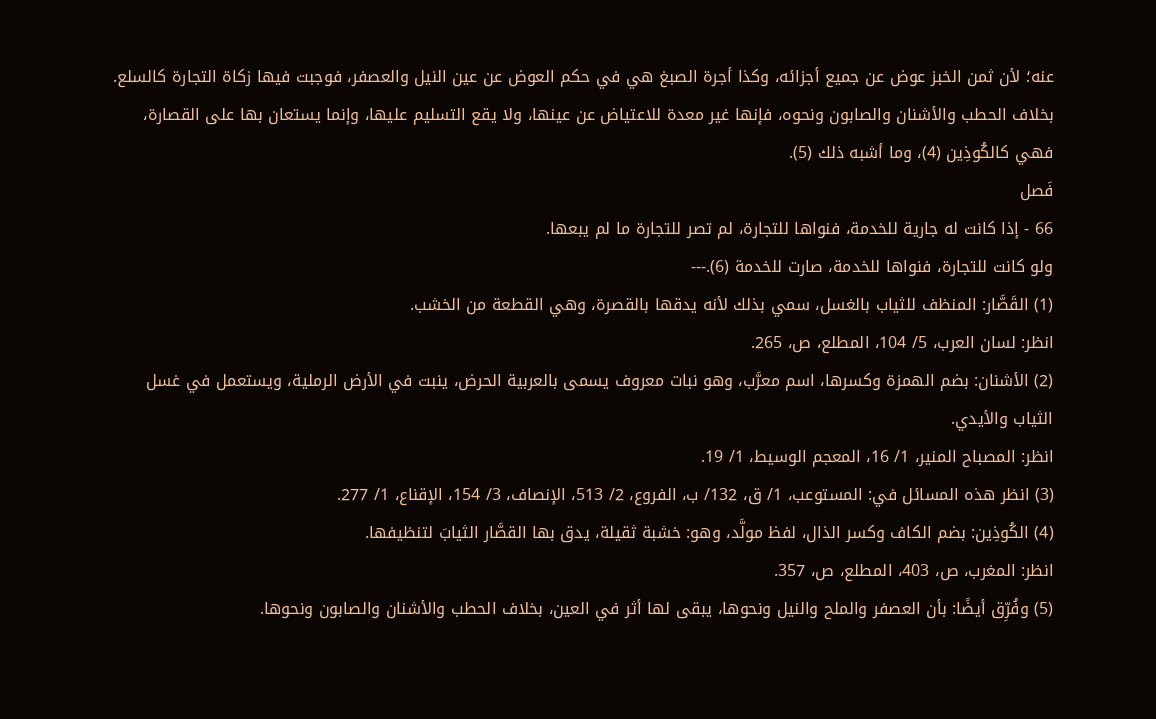عنه؛ لأن ثمن الخبز عوض عن جميع أجزائه، وكذا أجرة الصبغ هي في حكم العوض عن عين النيل والعصفر، فوجبت فيها زكاة التجارة كالسلع.
بخلاف الحطب والأشنان والصابون ونحوه، فإنها غير معدة للاعتياض عن عينها، ولا يقع التسليم عليها، وإنما يستعان بها على القصارة، فهي كالكُوذِين (4)، وما أشبه ذلك (5).
فَصل
66 - إذا كانت له جارية للخدمة، فنواها للتجارة، لم تصر للتجارة ما لم يبعها.
ولو كانت للتجارة، فنواها للخدمة، صارت للخدمة (6).---
(1) القَصَّار: المنظف للثياب بالغسل، سمي بذلك لأنه يدقها بالقصرة، وهي القطعة من الخشب.
انظر: لسان العرب، 5/ 104، المطلع، ص، 265.
(2) الأشنان: بضم الهمزة وكسرها، اسم معرَّب، وهو نبات معروف يسمى بالعربية الحرض، ينبت في الأرض الرملية، ويستعمل في غسل الثياب والأيدي.
انظر: المصباح المنير، 1/ 16، المعجم الوسيط، 1/ 19.
(3) انظر هذه المسائل في: المستوعب، 1/ ق، 132/ ب، الفروع، 2/ 513، الإنصاف، 3/ 154، الإقناع، 1/ 277.
(4) الكُوذِين: بضم الكاف وكسر الذال، لفظ مولَّد، وهو: خشبة ثقيلة، يدق بها القصَّار الثيابَ لتنظيفها.
انظر: المغرب، ص، 403، المطلع، ص، 357.
(5) وفُرِّق أيضًا: بأن العصفر والملح والنيل ونحوها، يبقى لها أثر في العين، بخلاف الحطب والأشنان والصابون ونحوها.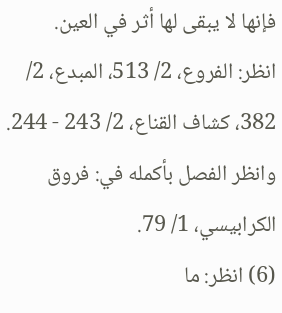فإنها لا يبقى لها أثر في العين.
انظر: الفروع، 2/ 513، المبدع، 2/ 382، كشاف القناع، 2/ 243 - 244.
وانظر الفصل بأكمله في: فروق الكرابيسي، 1/ 79.
(6) انظر: ما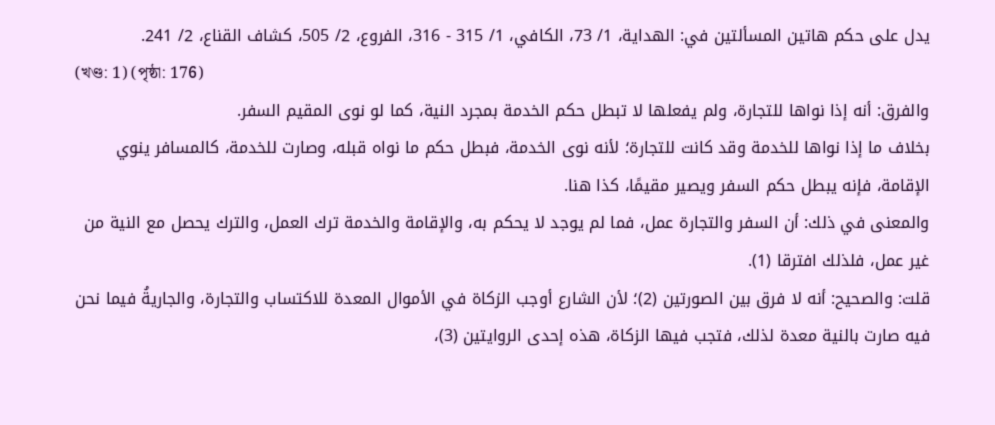يدل على حكم هاتين المسألتين في: الهداية، 1/ 73، الكافي، 1/ 315 - 316، الفروع، 2/ 505، كشاف القناع، 2/ 241.
(খণ্ড: 1) (পৃষ্ঠা: 176)
والفرق: أنه إذا نواها للتجارة، ولم يفعلها لا تبطل حكم الخدمة بمجرد النية، كما لو نوى المقيم السفر.
بخلاف ما إذا نواها للخدمة وقد كانت للتجارة؛ لأنه نوى الخدمة، فبطل حكم ما نواه قبله، وصارت للخدمة، كالمسافر ينوي الإقامة، فإنه يبطل حكم السفر ويصير مقيمًا، كذا هنا.
والمعنى في ذلك: أن السفر والتجارة عمل، فما لم يوجد لا يحكم به، والإقامة والخدمة ترك العمل، والترك يحصل مع النية من غير عمل، فلذلك افترقا (1).
قلت: والصحيح: أنه لا فرق بين الصورتين (2)؛ لأن الشارع أوجب الزكاة في الأموال المعدة للاكتساب والتجارة، والجاريةُ فيما نحن فيه صارت بالنية معدة لذلك، فتجب فيها الزكاة، هذه إحدى الروايتين (3)،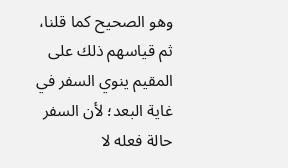وهو الصحيح كما قلنا، ثم قياسهم ذلك على المقيم ينوي السفر في غاية البعد؛ لأن السفر حالة فعله لا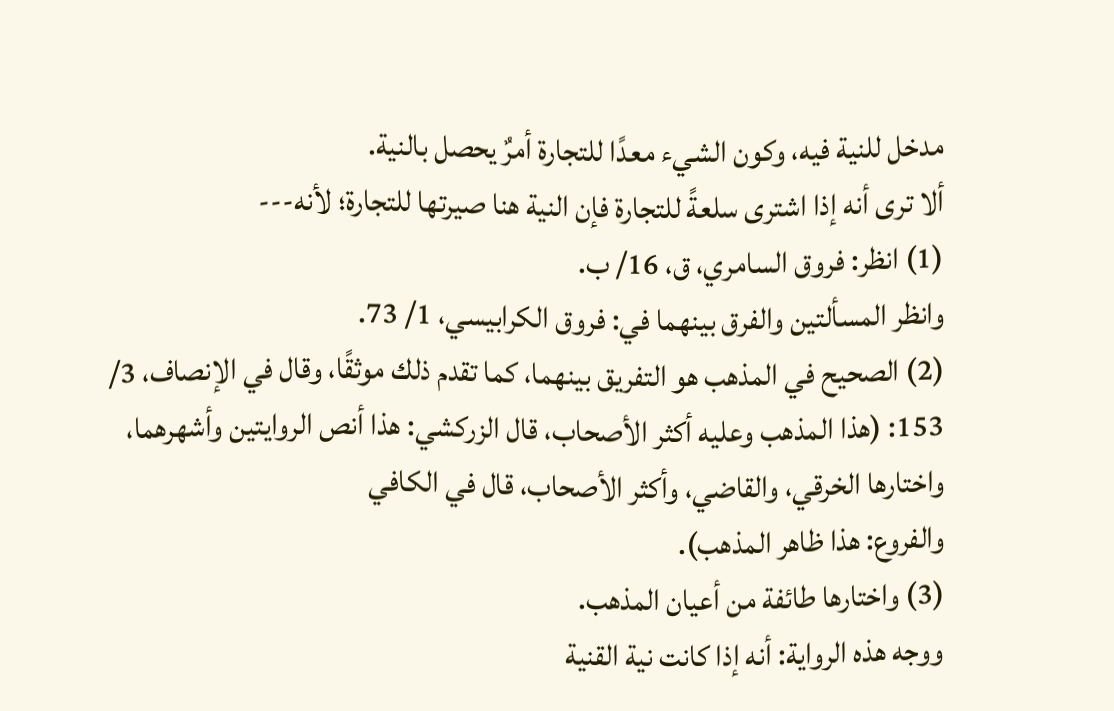مدخل للنية فيه، وكون الشيء معدًا للتجارة أمرٌ يحصل بالنية.
ألا ترى أنه إذا اشترى سلعةً للتجارة فإن النية هنا صيرتها للتجارة؛ لأنه---
(1) انظر: فروق السامري، ق، 16/ ب.
وانظر المسألتين والفرق بينهما في: فروق الكرابيسي، 1/ 73.
(2) الصحيح في المذهب هو التفريق بينهما، كما تقدم ذلك موثقًا، وقال في الإنصاف، 3/ 153: (هذا المذهب وعليه أكثر الأصحاب، قال الزركشي: هذا أنص الروايتين وأشهرهما، واختارها الخرقي، والقاضي، وأكثر الأصحاب، قال في الكافي
والفروع: هذا ظاهر المذهب).
(3) واختارها طائفة من أعيان المذهب.
ووجه هذه الرواية: أنه إذا كانت نية القنية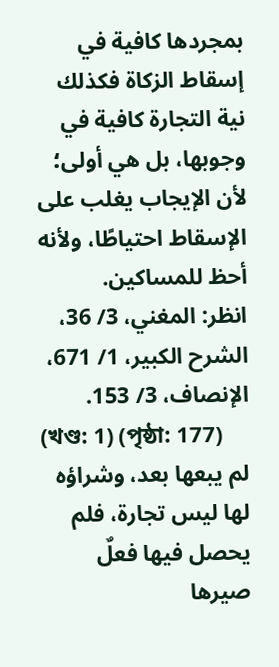بمجردها كافية في إسقاط الزكاة فكذلك نية التجارة كافية في وجوبها، بل هي أولى؛ لأن الإيجاب يغلب على الإسقاط احتياطًا، ولأنه أحظ للمساكين.
انظر: المغني، 3/ 36، الشرح الكبير، 1/ 671، الإنصاف، 3/ 153.
(খণ্ড: 1) (পৃষ্ঠা: 177)
لم يبعها بعد، وشراؤه لها ليس تجارة، فلم يحصل فيها فعلٌ صيرها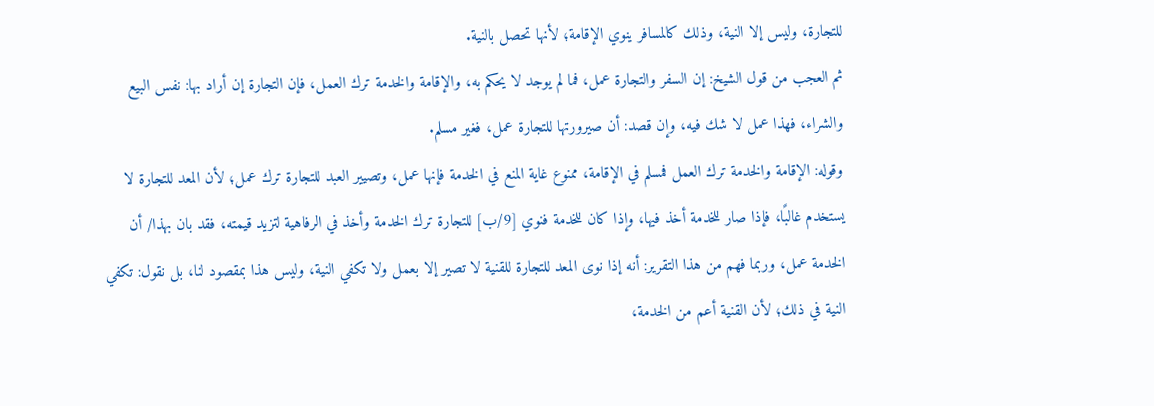للتجارة، وليس إلا النية، وذلك كالمسافر ينوي الإقامة؛ لأنها تحصل بالنية.
ثم العجب من قول الشيخ: إن السفر والتجارة عمل، فما لم يوجد لا يحكم به، والإقامة والخدمة ترك العمل، فإن التجارة إن أراد بها: نفس البيع والشراء، فهذا عمل لا شك فيه، وإن قصد: أن صيرورتها للتجارة عمل، فغير مسلم.
وقوله: الإقامة والخدمة ترك العمل فمسلم في الإقامة، ممنوع غاية المنع في الخدمة فإنها عمل، وتصيير العبد للتجارة ترك عمل؛ لأن المعد للتجارة لا يستخدم غالبًا، فإذا صار للخدمة أخذ فيها، وإذا كان للخدمة فنوي [9/ب] للتجارة ترك الخدمة وأخذ في الرفاهية لتزيد قيمته، فقد بان بهذا/ أن الخدمة عمل، وربما فهم من هذا التقرير: أنه إذا نوى المعد للتجارة للقنية لا تصير إلا بعمل ولا تكفي النية، وليس هذا بمقصود لنا، بل نقول: تكفي النية في ذلك؛ لأن القنية أعم من الخدمة،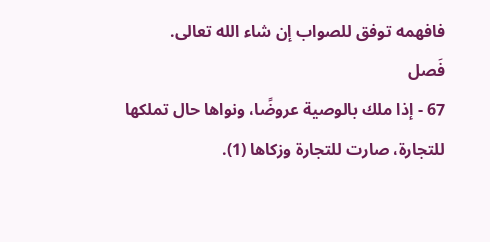فافهمه توفق للصواب إن شاء الله تعالى.
فَصل
67 - إذا ملك بالوصية عروضًا، ونواها حال تملكها للتجارة، صارت للتجارة وزكاها (1).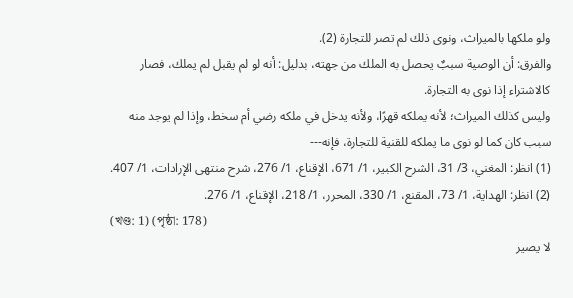ولو ملكها بالميراث، ونوى ذلك لم تصر للتجارة (2).
والفرق: أن الوصية سببٌ يحصل به الملك من جهته، بدليل: أنه لو لم يقبل لم يملك، فصار كالاشتراء إذا نوى به التجارة.
وليس كذلك الميراث؛ لأنه يملكه قهرًا، ولأنه يدخل في ملكه رضي أم سخط، وإذا لم يوجد منه سبب كان كما لو نوى ما يملكه للقنية للتجارة، فإنه---
(1) انظر: المغني، 3/ 31، الشرح الكبير، 1/ 671، الإقناع، 1/ 276، شرح منتهى الإرادات، 1/ 407.
(2) انظر: الهداية، 1/ 73، المقنع، 1/ 330، المحرر، 1/ 218، الإقناع، 1/ 276.
(খণ্ড: 1) (পৃষ্ঠা: 178)
لا يصير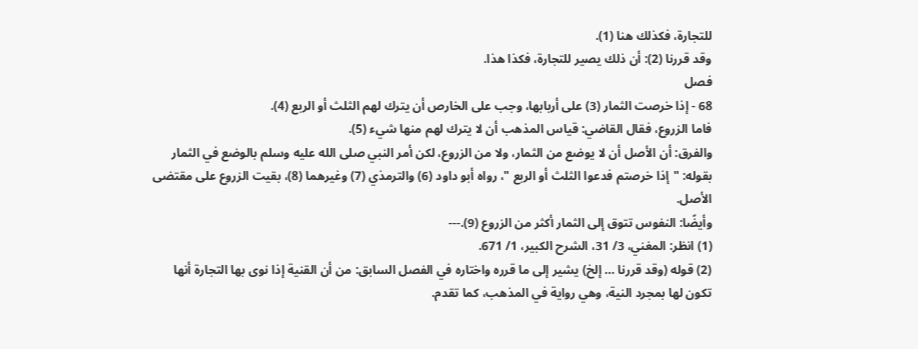للتجارة، فكذلك هنا (1).
وقد قررنا (2): أن ذلك يصير للتجارة، فكذا هذا.
فصل
68 - إذا خرصت الثمار (3) على أربابها، وجب على الخارص أن يترك لهم الثلث أو الربع (4).
فاما الزروع، فقال القاضي: قياس المذهب أن لا يترك لهم منها شيء (5).
والفرق: أن الأصل أن لا يوضع من الثمار، ولا من الزروع، لكن أمر النبي صلى الله عليه وسلم بالوضع في الثمار بقوله: "إذا خرصتم فدعوا الثلث أو الربع "، رواه أبو داود (6) والترمذي (7) وغيرهما (8)، بقيت الزروع على مقتضى الأصل.
وأيضًا: النفوس تتوق إلى الثمار أكثر من الزروع (9).---
(1) انظر: المغني، 3/ 31، الشرح الكبير، 1/ 671.
(2) قوله (وقد قررنا … إلخ) يشير إلى ما قرره واختاره في الفصل السابق: من أن القنية إذا نوى بها التجارة أنها تكون لها بمجرد النية، وهي رواية في المذهب، كما تقدم.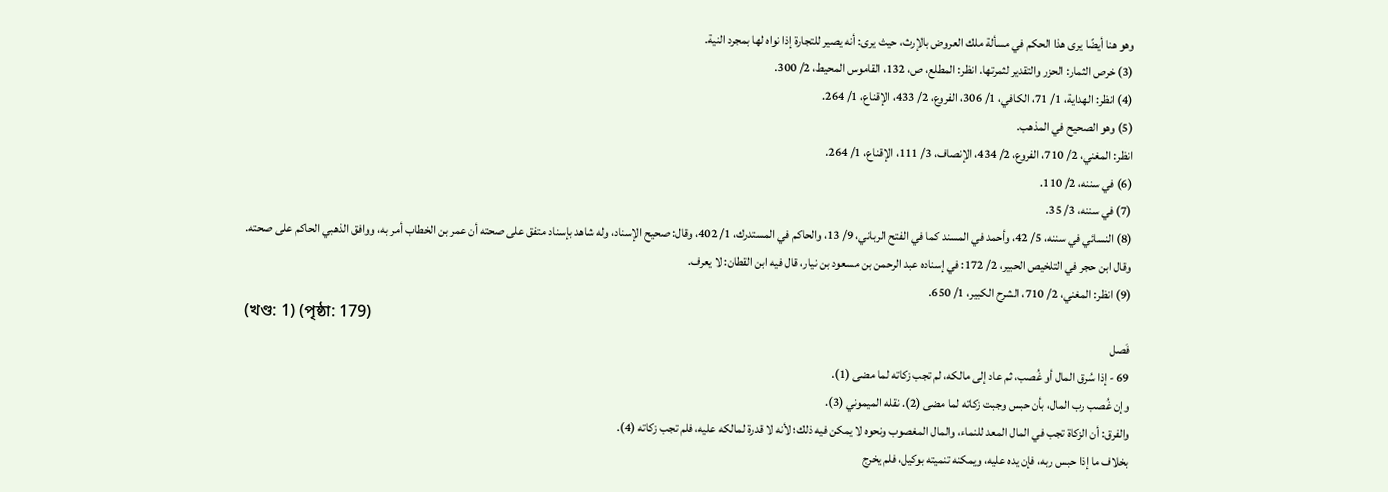وهو هنا أيضًا يرى هذا الحكم في مسألة ملك العروض بالإرث، حيث يرى: أنه يصير للتجارة إذا نواه لها بمجرد النية.
(3) خرص الثمار: الحزر والتقدير لثمرتها. انظر: المطلع، ص، 132، القاموس المحيط، 2/ 300.
(4) انظر: الهداية، 1/ 71، الكافي، 1/ 306، الفروع، 2/ 433، الإقناع، 1/ 264.
(5) وهو الصحيح في المذهب.
انظر: المغني، 2/ 710، الفروع، 2/ 434، الإنصاف، 3/ 111، الإقناع، 1/ 264.
(6) في سننه، 2/ 110.
(7) في سننه، 3/ 35.
(8) النسائي في سننه، 5/ 42، وأحمد في المسند كما في الفتح الرباني، 9/ 13، والحاكم في المستدرك، 1/ 402، وقال: صحيح الإسناد، وله شاهد بإسناد متفق على صحته أن عمر بن الخطاب أمر به، ووافق الذهبي الحاكم على صحته.
وقال ابن حجر في التلخيص الحبير، 2/ 172: في إسناده عبد الرحمن بن مسعود بن نيار، قال فيه ابن القطان: لا يعرف.
(9) انظر: المغني، 2/ 710، الشرح الكبير، 1/ 650.
(খণ্ড: 1) (পৃষ্ঠা: 179)
فَصل
69 - إذا سُرق المال أو غُصب، ثم عاد إلى مالكه، لم تجب زكاته لما مضى (1).
وإن غُصب رب المال، بأن حبس وجبت زكاته لما مضى (2). نقله الميموني (3).
والفرق: أن الزكاة تجب في المال المعد للنماء، والمال المغصوب ونحوه لا يمكن فيه ذلك؛ لأنه لا قدرة لمالكه عليه، فلم تجب زكاته (4).
بخلاف ما إذا حبس ربه، فإن يده عليه، ويمكنه تنميته بوكيل، فلم يخرج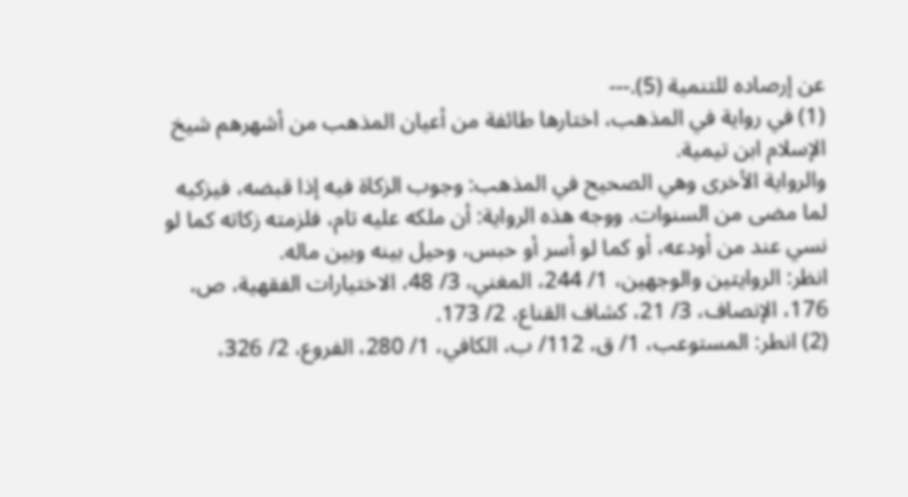عن إرصاده للتنمية (5).---
(1) في رواية في المذهب، اختارها طائفة من أعيان المذهب من أشهرهم شيخ الإسلام ابن تيمية.
والرواية الأخرى وهي الصحيح في المذهب: وجوب الزكاة فيه إذا قبضه، فيزكيه لما مضى من السنوات. ووجه هذه الرواية: أن ملكه عليه تام، فلزمته زكاته كما لو نسي عند من أودعه، أو كما لو أسر أو حبس، وحيل بينه وبين ماله.
انظر: الروايتين والوجهين، 1/ 244، المغني، 3/ 48، الاختيارات الفقهية، ص، 176، الإنصاف، 3/ 21، كشاف القناع، 2/ 173.
(2) انطر: المستوعب، 1/ ق، 112/ ب، الكافي، 1/ 280، الفروع، 2/ 326،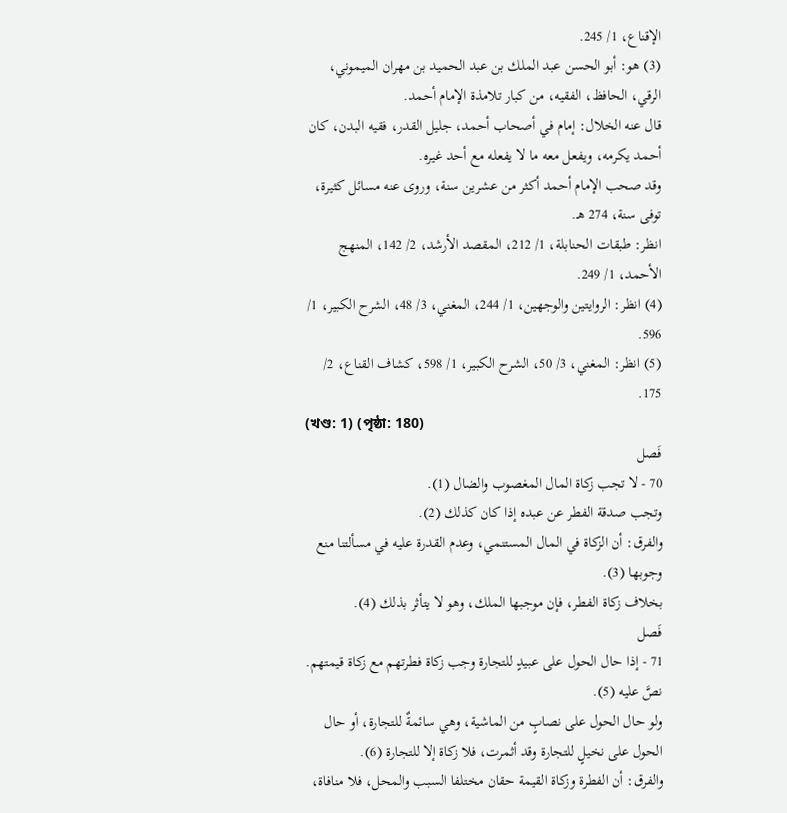الإقناع، 1/ 245.
(3) هو: أبو الحسن عبد الملك بن عبد الحميد بن مهران الميموني، الرقي، الحافظ، الفقيه، من كبار تلامذة الإمام أحمد.
قال عنه الخلال: إمام في أصحاب أحمد، جليل القدر، فقيه البدن، كان أحمد يكرمه، ويفعل معه ما لا يفعله مع أحد غيره.
وقد صحب الإمام أحمد أكثر من عشرين سنة، وروى عنه مسائل كثيرة، توفى سنة، 274 هـ.
انظر: طبقات الحنابلة، 1/ 212، المقصد الأرشد، 2/ 142، المنهج الأحمد، 1/ 249.
(4) انظر: الروايتين والوجهين، 1/ 244، المغني، 3/ 48، الشرح الكبير، 1/ 596.
(5) انظر: المغني، 3/ 50، الشرح الكبير، 1/ 598، كشاف القناع، 2/ 175.
(খণ্ড: 1) (পৃষ্ঠা: 180)
فَصل
70 - لا تجب زكاة المال المغصوب والضال (1).
وتجب صدقة الفطر عن عبده إذا كان كذلك (2).
والفرق: أن الزكاة في المال المستنمي، وعدم القدرة عليه في مسألتنا منع وجوبها (3).
بخلاف زكاة الفطر، فإن موجبها الملك، وهو لا يتأثر بذلك (4).
فَصل
71 - إذا حال الحول على عبيدٍ للتجارة وجب زكاة فطرتهم مع زكاة قيمتهم.
نصَّ عليه (5).
ولو حال الحول على نصابٍ من الماشية، وهي سائمةٌ للتجارة، أو حال الحول على نخيلٍ للتجارة وقد أثمرت، فلا زكاة إلا للتجارة (6).
والفرق: أن الفطرة وزكاة القيمة حقان مختلفا السبب والمحل، فلا منافاة،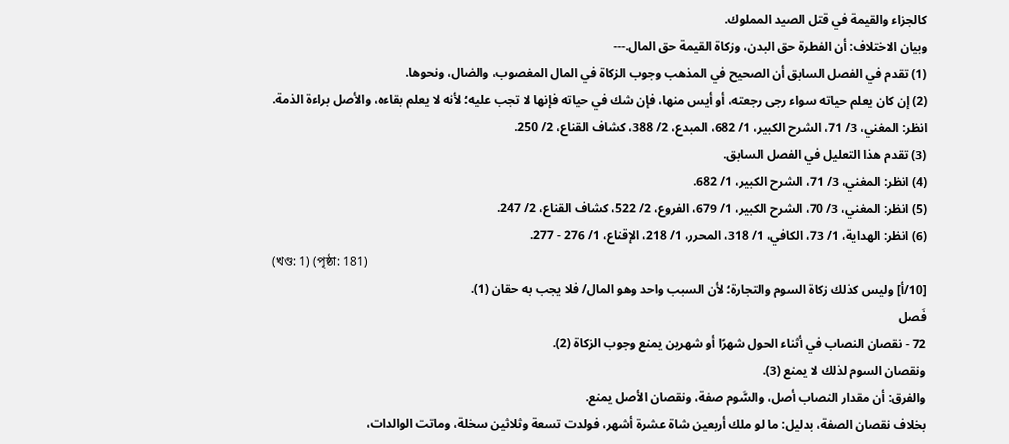كالجزاء والقيمة في قتل الصيد المملوك.
وبيان الاختلاف: أن الفطرة حق البدن، وزكاة القيمة حق المال.---
(1) تقدم في الفصل السابق أن الصحيح في المذهب وجوب الزكاة في المال المغصوب، والضال، ونحوها.
(2) إن كان يعلم حياته سواء رجى رجعته، أو أيس منها، فإن شك في حياته فإنها لا تجب عليه؛ لأنه لا يعلم بقاءه، والأصل براءة الذمة.
انظر: المغني، 3/ 71، الشرح الكبير، 1/ 682، المبدع، 2/ 388، كشاف القناع، 2/ 250.
(3) تقدم هذا التعليل في الفصل السابق.
(4) انظر: المغني، 3/ 71، الشرح الكبير، 1/ 682.
(5) انظر: المغني، 3/ 70، الشرح الكبير، 1/ 679، الفروع، 2/ 522، كشاف القناع، 2/ 247.
(6) انظر: الهداية، 1/ 73، الكافي، 1/ 318، المحرر، 1/ 218، الإقناع، 1/ 276 - 277.
(খণ্ড: 1) (পৃষ্ঠা: 181)
[10/أ] وليس كذلك زكاة السوم والتجارة؛ لأن السبب واحد وهو المال/ فلا يجب به حقان (1).
فَصل
72 - نقصان النصاب في أثناء الحول شهرًا أو شهرين يمنع وجوب الزكاة (2).
ونقصان السوم لذلك لا يمنع (3).
والفرق: أن مقدار النصاب أصل، والسَّوم صفة، ونقصان الأصل يمنع.
بخلاف نقصان الصفة، بدليل: ما لو ملك أربعين شاة عشرة أشهر، فولدت تسعة وثلاثين سخلة، وماتت الوالدات،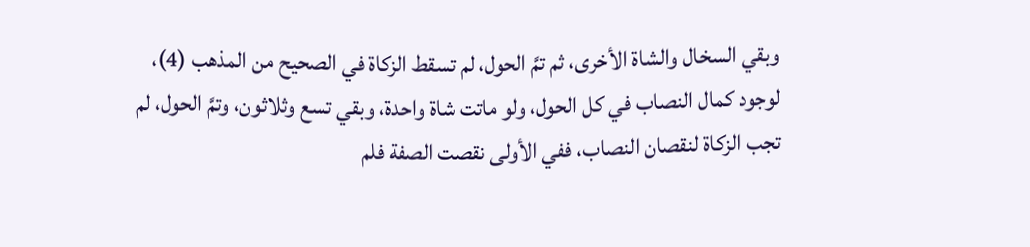وبقي السخال والشاة الأخرى، ثم تمَّ الحول، لم تسقط الزكاة في الصحيح من المذهب (4)، لوجود كمال النصاب في كل الحول، ولو ماتت شاة واحدة، وبقي تسع وثلاثون، وتمَّ الحول، لم تجب الزكاة لنقصان النصاب، ففي الأولى نقصت الصفة فلم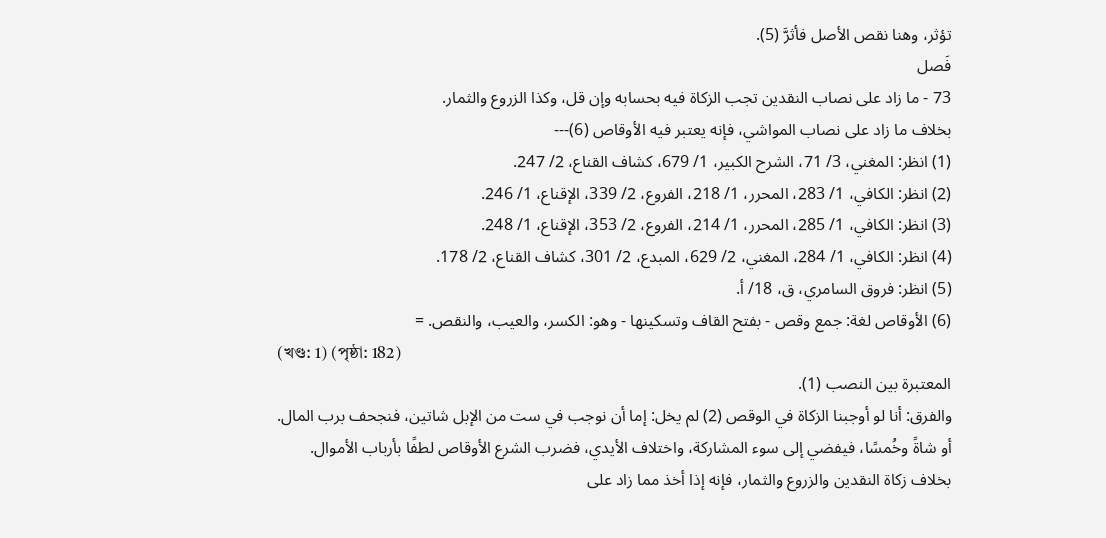تؤثر، وهنا نقص الأصل فأثرَّ (5).
فَصل
73 - ما زاد على نصاب النقدين تجب الزكاة فيه بحسابه وإن قل، وكذا الزروع والثمار.
بخلاف ما زاد على نصاب المواشي، فإنه يعتبر فيه الأوقاص (6)---
(1) انظر: المغني، 3/ 71، الشرح الكبير، 1/ 679، كشاف القناع، 2/ 247.
(2) انظر: الكافي، 1/ 283، المحرر، 1/ 218، الفروع، 2/ 339، الإقناع، 1/ 246.
(3) انظر: الكافي، 1/ 285، المحرر، 1/ 214، الفروع، 2/ 353، الإقناع، 1/ 248.
(4) انظر: الكافي، 1/ 284، المغني، 2/ 629، المبدع، 2/ 301، كشاف القناع، 2/ 178.
(5) انظر: فروق السامري، ق، 18/ أ.
(6) الأوقاص لغة: جمع وقص - بفتح القاف وتسكينها - وهو: الكسر، والعيب، والنقص. =
(খণ্ড: 1) (পৃষ্ঠা: 182)
المعتبرة بين النصب (1).
والفرق: أنا لو أوجبنا الزكاة في الوقص (2) لم يخل: إما أن نوجب في ست من الإبل شاتين، فنجحف برب المال.
أو شاةً وخُمسًا، فيفضي إلى سوء المشاركة، واختلاف الأيدي، فضرب الشرع الأوقاص لطفًا بأرباب الأموال.
بخلاف زكاة النقدين والزروع والثمار، فإنه إذا أخذ مما زاد على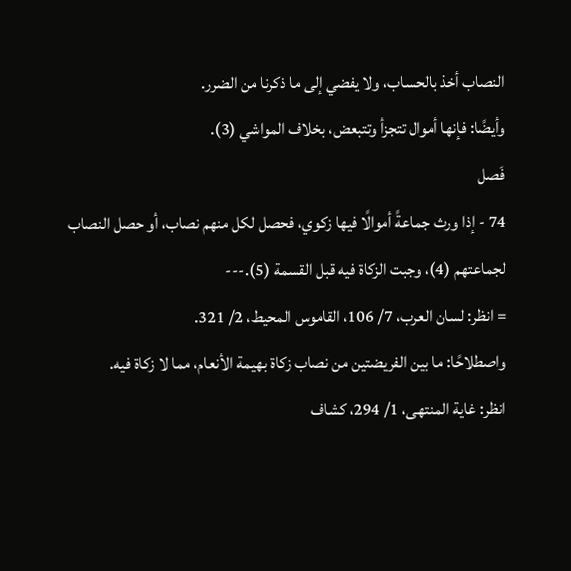النصاب أخذ بالحساب، ولا يفضي إلى ما ذكرنا من الضرر.
وأيضًا: فإنها أموال تتجزأ وتتبعض، بخلاف المواشي (3).
فَصل
74 - إذا ورث جماعةً أموالًا فيها زكوي، فحصل لكل منهم نصاب، أو حصل النصاب لجماعتهم (4)، وجبت الزكاة فيه قبل القسمة (5).---
= انظر: لسان العرب، 7/ 106، القاموس المحيط، 2/ 321.
واصطلاحًا: ما بين الفريضتين من نصاب زكاة بهيمة الأنعام، مما لا زكاة فيه.
انظر: غاية المنتهى، 1/ 294، كشاف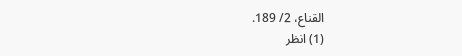القناع، 2/ 189.
(1) انظر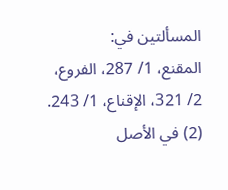المسألتين في:
المقنع، 1/ 287، الفروع، 2/ 321، الإقناع، 1/ 243.
(2) في الأصل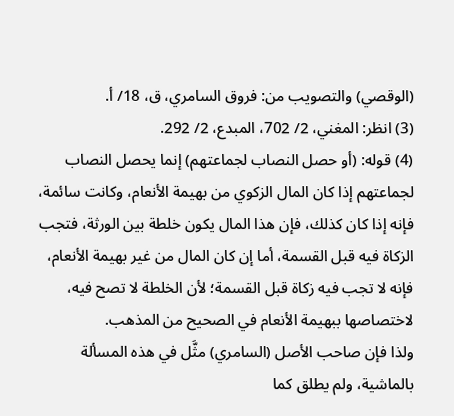(الوقصي) والتصويب من: فروق السامري، ق، 18/ أ.
(3) انظر: المغني، 2/ 702، المبدع، 2/ 292.
(4) قوله: (أو حصل النصاب لجماعتهم) إنما يحصل النصاب لجماعتهم إذا كان المال الزكوي من بهيمة الأنعام، وكانت سائمة، فإنه إذا كان كذلك، فإن هذا المال يكون خلطة بين الورثة، فتجب الزكاة فيه قبل القسمة، أما إن كان المال من غير بهيمة الأنعام، فإنه لا تجب فيه زكاة قبل القسمة؛ لأن الخلطة لا تصح فيه، لاختصاصها ببهيمة الأنعام في الصحيح من المذهب.
ولذا فإن صاحب الأصل (السامري) مثَّل في هذه المسألة بالماشية، ولم يطلق كما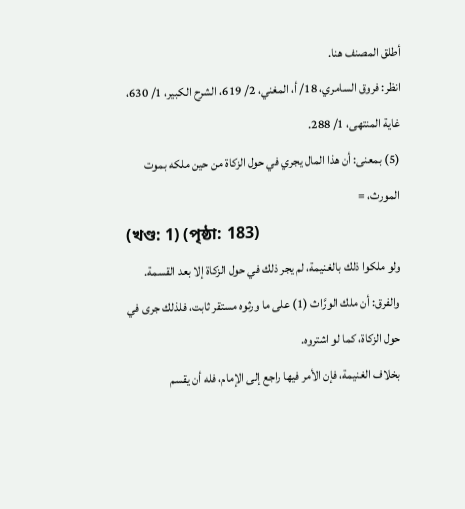أطلق المصنف هنا.
انظر: فروق السامري، 18/ أ، المغني، 2/ 619، الشرح الكبير، 1/ 630، غاية المنتهى، 1/ 288.
(5) بمعنى: أن هذا المال يجري في حول الزكاة من حين ملكه بموت المورث، =
(খণ্ড: 1) (পৃষ্ঠা: 183)
ولو ملكوا ذلك بالغنيمة، لم يجر ذلك في حول الزكاة إلا بعد القسمة.
والفرق: أن ملك الورَّاث (1) على ما ورثوه مستقر ثابت، فلذلك جرى في حول الزكاة، كما لو اشتروه.
بخلاف الغنيمة، فإن الأمر فيها راجع إلى الإمام، فله أن يقسم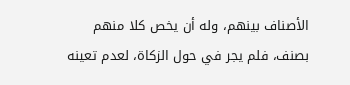الأصناف بينهم، وله أن يخص كلا منهم بصنف، فلم يجر في حول الزكاة، لعدم تعينه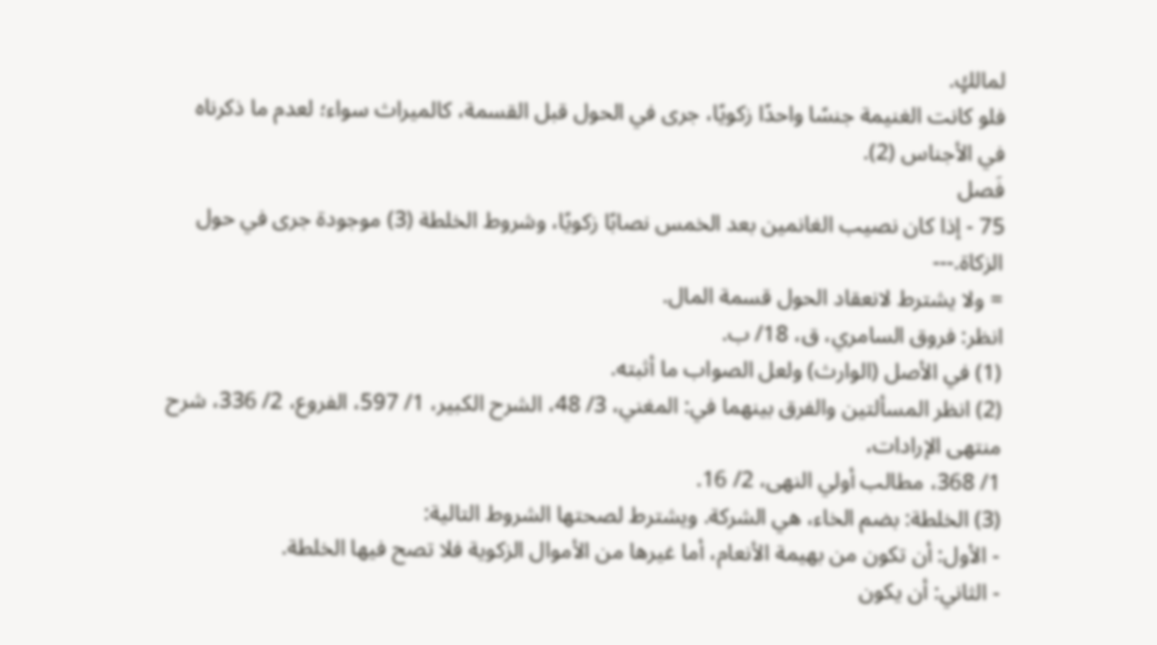لمالكٍ.
فلو كانت الغنيمة جنسًا واحدًا زكويًا، جرى في الحول قبل القسمة، كالميراث سواء؛ لعدم ما ذكرناه في الأجناس (2).
فَصل
75 - إذا كان نصيب الغانمين بعد الخمس نصابًا زكويًا، وشروط الخلطة (3) موجودة جرى في حول الزكاة.---
= ولا يشترط لانعقاد الحول قسمة المال.
انظر: فروق السامري، ق، 18/ ب.
(1) في الأصل (الوارث) ولعل الصواب ما أثبته.
(2) انظر المسألتين والفرق بينهما في: المغني، 3/ 48، الشرح الكبير، 1/ 597، الفروع، 2/ 336، شرح منتهى الإرادات،
1/ 368، مطالب أولي النهى، 2/ 16.
(3) الخلطة: بضم الخاء، هي الشركة. ويشترط لصحتها الشروط التالية:
- الأول: أن تكون من بهيمة الأنعام، أما غيرها من الأموال الزكوية فلا تصح فيها الخلطة.
- الثاني: أن يكون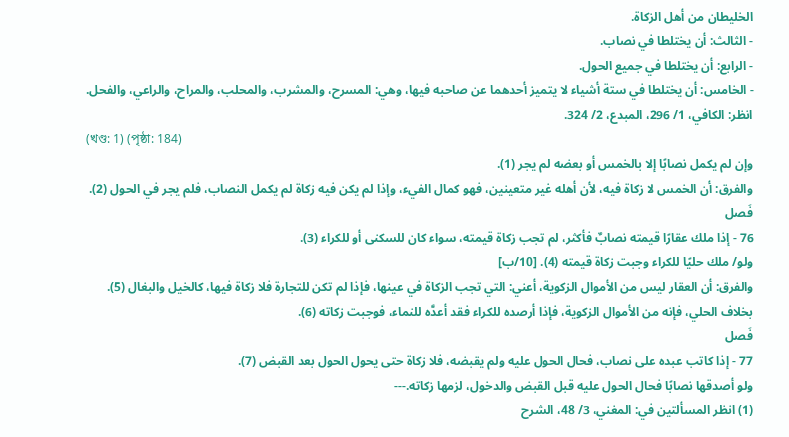الخليطان من أهل الزكاة.
- الثالث: أن يختلطا في نصاب.
- الرابع: أن يختلطا في جميع الحول.
- الخامس: أن يختلطا في ستة أشياء لا يتميز أحدهما عن صاحبه فيها، وهي: المسرح، والمشرب، والمحلب، والمراح، والراعي، والفحل.
انظر: الكافي، 1/ 296، المبدع، 2/ 324.
(খণ্ড: 1) (পৃষ্ঠা: 184)
وإن لم يكمل نصابًا إلا بالخمس أو بعضه لم يجر (1).
والفرق: أن الخمس لا زكاة فيه، لأن أهله غير متعينين، فهو كمال الفيء، وإذا لم يكن فيه زكاة لم يكمل النصاب، فلم يجر في الحول (2).
فَصل
76 - إذا ملك عقارًا قيمته نصابٌ فأكثر، لم تجب زكاة قيمته، سواء كان للسكنى أو للكراء (3).
ولو/ ملك حليًا للكراء وجبت زكاة قيمته (4). [10/ب]
والفرق: أن العقار ليس من الأموال الزكوية، أعني: التي تجب الزكاة في عينها، فإذا لم تكن للتجارة فلا زكاة فيها، كالخيل والبغال (5).
بخلاف الحلي، فإنه من الأموال الزكوية، فإذا أرصده للكراء فقد أعدَّه للنماء، فوجبت زكاته (6).
فَصل
77 - إذا كاتب عبده على نصاب، فحال الحول عليه ولم يقبضه، فلا زكاة حتى يحول الحول بعد القبض (7).
ولو أصدقها نصابًا فحال الحول عليه قبل القبض والدخول، لزمها زكاته.---
(1) انظر المسألتين في: المغني، 3/ 48، الشرح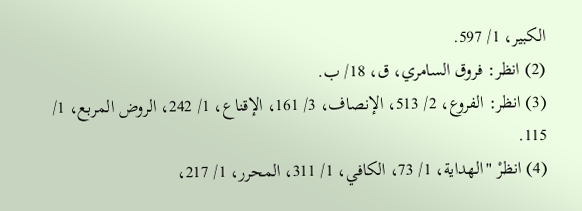الكبير، 1/ 597.
(2) انظر: فروق السامري، ق، 18/ ب.
(3) انظر: الفروع، 2/ 513، الإنصاف، 3/ 161، الإقناع، 1/ 242، الروض المربع، 1/ 115.
(4) انظرْ "الهداية، 1/ 73، الكافي، 1/ 311، المحرر، 1/ 217،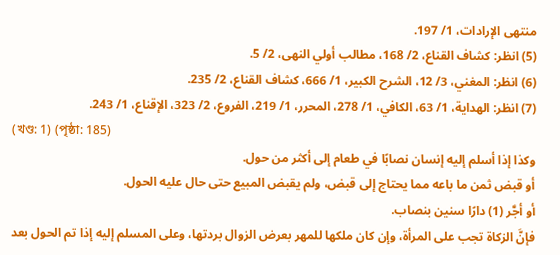منتهى الإرادات، 1/ 197.
(5) انظر: كشاف القناع، 2/ 168، مطالب أولي النهى، 2/ 5.
(6) انظر: المغني، 3/ 12، الشرح الكبير، 1/ 666، كشاف القناع، 2/ 235.
(7) انظر: الهداية، 1/ 63، الكافي، 1/ 278، المحرر، 1/ 219، الفروع، 2/ 323، الإقناع، 1/ 243.
(খণ্ড: 1) (পৃষ্ঠা: 185)
وكذا إذا أسلم إليه إنسان نصابًا في طعام إلى أكثر من حول.
أو قبض ثمن ما باعه مما يحتاج إلى قبض، ولم يقبض المبيع حتى حال عليه الحول.
أو أجَّر (1) دارًا سنين بنصاب.
فإنَّ الزكاة تجب على المرأة، وإن كان ملكها للمهر بعرض الزوال بردتها، وعلى المسلم إليه إذا تم الحول بعد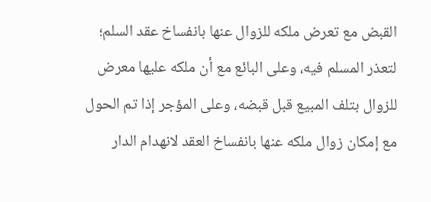القبض مع تعرض ملكه للزوال عنها بانفساخ عقد السلم؛ لتعذر المسلم فيه، وعلى البائع مع أن ملكه عليها معرض للزوال بتلف المبيع قبل قبضه، وعلى المؤجر إذا تم الحول مع إمكان زوال ملكه عنها بانفساخ العقد لانهدام الدار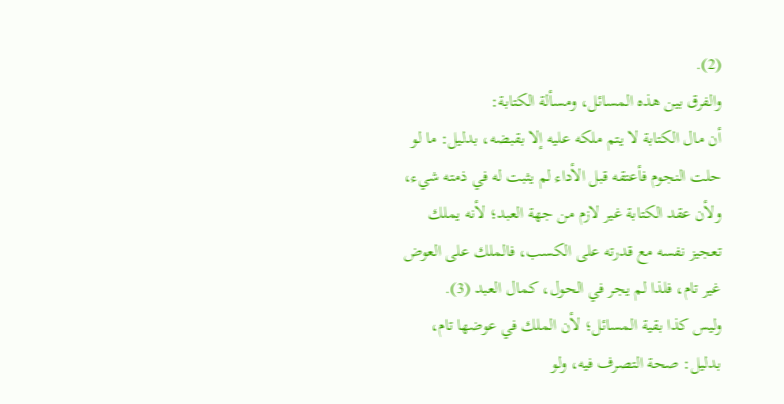(2).
والفرق بين هذه المسائل، ومسألة الكتابة:
أن مال الكتابة لا يتم ملكه عليه إلا بقبضه، بدليل: ما لو حلت النجوم فأعتقه قبل الأداء لم يثبت له في ذمته شيء، ولأن عقد الكتابة غير لازم من جهة العبد؛ لأنه يملك تعجيز نفسه مع قدرته على الكسب، فالملك على العوض غير تام، فلذا لم يجر في الحول، كمال العبد (3).
وليس كذا بقية المسائل؛ لأن الملك في عوضها تام، بدليل: صحة التصرف فيه، ولو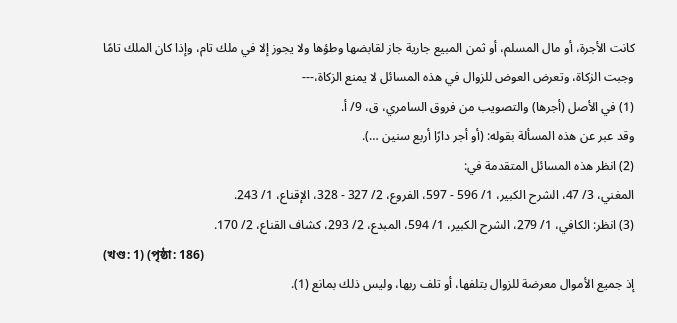كانت الأجرة، أو مال المسلم، أو ثمن المبيع جارية جاز لقابضها وطؤها ولا يجوز إلا في ملك تام، وإذا كان الملك تامًا وجبت الزكاة، وتعرض العوض للزوال في هذه المسائل لا يمنع الزكاة،---
(1) في الأصل (أجرها) والتصويب من فروق السامري، ق، 9/ أ.
وقد عبر عن هذه المسألة بقوله: (أو أجر دارًا أربع سنين …).
(2) انظر هذه المسائل المتقدمة في:
المغني، 3/ 47، الشرح الكبير، 1/ 596 - 597، الفروع، 2/ 327 - 328، الإقناع، 1/ 243.
(3) انظر: الكافي، 1/ 279، الشرح الكبير، 1/ 594، المبدع، 2/ 293، كشاف القناع، 2/ 170.
(খণ্ড: 1) (পৃষ্ঠা: 186)
إذ جميع الأموال معرضة للزوال بتلفها، أو تلف ربها، وليس ذلك بمانع (1).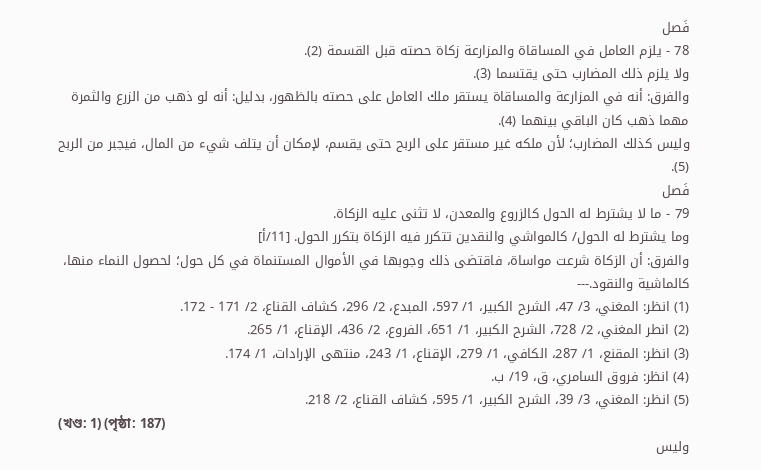فَصل
78 - يلزم العامل في المساقاة والمزارعة زكاة حصته قبل القسمة (2).
ولا يلزم ذلك المضارب حتى يقتسما (3).
والفرق: أنه في المزارعة والمساقاة يستقر ملك العامل على حصته بالظهور، بدليل: أنه لو ذهب من الزرع والثمرة مهما ذهب كان الباقي بينهما (4).
وليس كذلك المضارب؛ لأن ملكه غير مستقر على الربح حتى يقسم، لإمكان أن يتلف شيء من المال، فيجبر من الربح (5).
فَصل
79 - ما لا يشترط له الحول كالزروع والمعدن، لا تثنى عليه الزكاة.
وما يشترط له الحول/ كالمواشي والنقدين تتكرر فيه الزكاة بتكرر الحول. [11/أ]
والفرق: أن الزكاة شرعت مواساة، فاقتضى ذلك وجوبها في الأموال المستنماة في كل حول؛ لحصول النماء منها، كالماشية والنقود.---
(1) انظر: المغني، 3/ 47، الشرح الكبير، 1/ 597، المبدع، 2/ 296، كشاف القناع، 2/ 171 - 172.
(2) انطر المغني، 2/ 728، الشرح الكبير، 1/ 651، الفروع، 2/ 436، الإقناع، 1/ 265.
(3) انظر: المقنع، 1/ 287، الكافي، 1/ 279، الإقناع، 1/ 243، منتهى الإرادات، 1/ 174.
(4) انظر: فروق السامري، ق، 19/ ب.
(5) انظر: المغني، 3/ 39، الشرح الكبير، 1/ 595، كشاف القناع، 2/ 218.
(খণ্ড: 1) (পৃষ্ঠা: 187)
وليس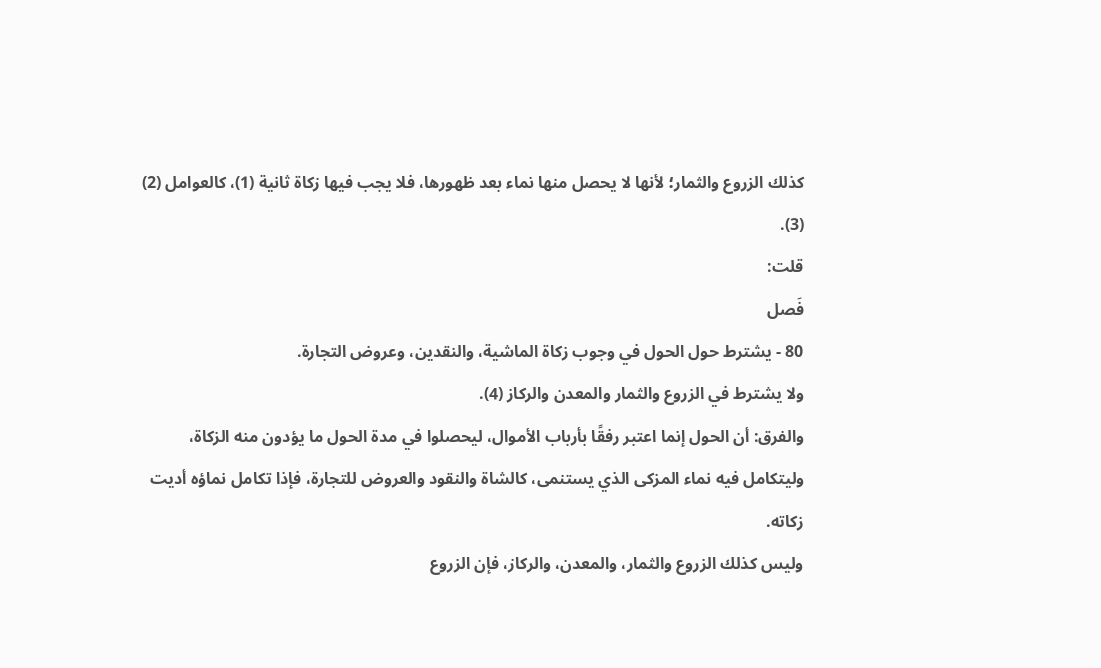كذلك الزروع والثمار؛ لأنها لا يحصل منها نماء بعد ظهورها، فلا يجب فيها زكاة ثانية (1)، كالعوامل (2) (3).
قلت:
فَصل
80 - يشترط حول الحول في وجوب زكاة الماشية، والنقدين، وعروض التجارة.
ولا يشترط في الزروع والثمار والمعدن والركاز (4).
والفرق: أن الحول إنما اعتبر رفقًا بأرباب الأموال، ليحصلوا في مدة الحول ما يؤدون منه الزكاة، وليتكامل فيه نماء المزكى الذي يستنمى، كالشاة والنقود والعروض للتجارة، فإذا تكامل نماؤه أديت زكاته.
وليس كذلك الزروع والثمار، والمعدن، والركاز، فإن الزروع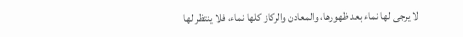لا يرجى لها نماء بعد ظهورها، والمعادن والركاز كلها نماء، فلا ينتظر لها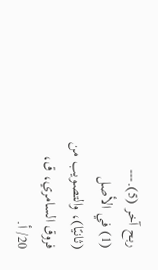ربح آخر (5).---
(1) في الأصل (ثانيًا)، والتصويب من فروق السامري، ق، 20/ أ.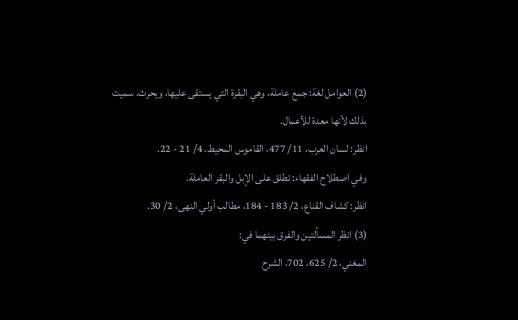(2) العوامل لغة: جمع عاملة، وهي البقرة التي يستقى عليها، ويحرث. سميت بذلك لأنها معدة للأعمال.
انظر: لسان العرب، 11/ 477، القاموس المحيط، 4/ 21 - 22.
وفي اصطلاح الفقهاء: تطلق على الإبل والبقر العاملة.
انظر: كشاف القناع، 2/ 183 - 184، مطالب أولي النهى، 2/ 30.
(3) انظر المسألتين والفرق بينهما في:
المغني، 2/ 625، 702، الشرح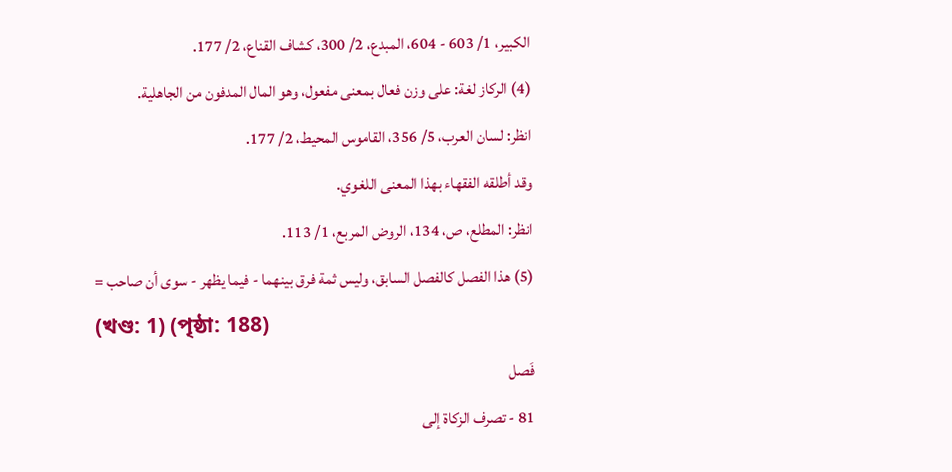الكبير، 1/ 603 - 604، المبدع، 2/ 300، كشاف القناع، 2/ 177.
(4) الركاز لغة: على وزن فعال بمعنى مفعول، وهو المال المدفون من الجاهلية.
انظر: لسان العرب، 5/ 356، القاموس المحيط، 2/ 177.
وقد أطلقه الفقهاء بهذا المعنى اللغوي.
انظر: المطلع، ص، 134، الروض المربع، 1/ 113.
(5) هذا الفصل كالفصل السابق، وليس ثمة فرق بينهما - فيما يظهر - سوى أن صاحب =
(খণ্ড: 1) (পৃষ্ঠা: 188)
فَصل
81 - تصرف الزكاة إلى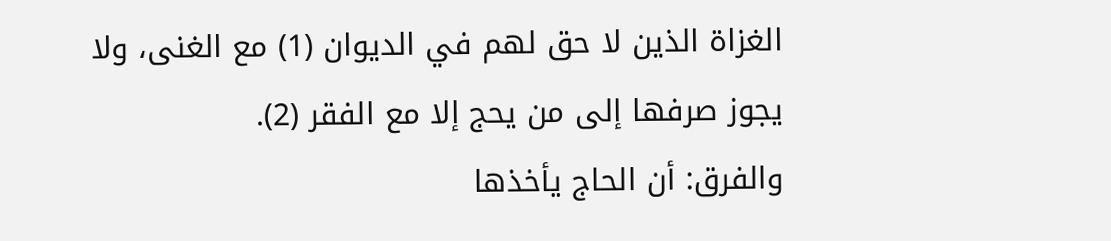الغزاة الذين لا حق لهم في الديوان (1) مع الغنى، ولا يجوز صرفها إلى من يحج إلا مع الفقر (2).
والفرق: أن الحاج يأخذها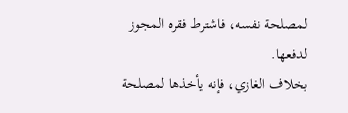لمصلحة نفسه، فاشترط فقره المجوز لدفعها.
بخلاف الغازي، فإنه يأخذها لمصلحة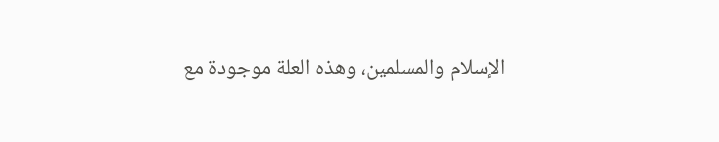الإسلام والمسلمين، وهذه العلة موجودة مع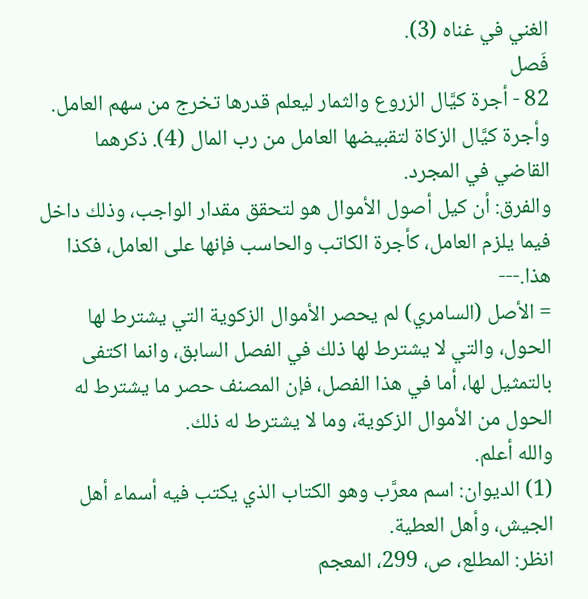الغني في غناه (3).
فَصل
82 - أجرة كيَّال الزروع والثمار ليعلم قدرها تخرج من سهم العامل.
وأجرة كيَّال الزكاة لتقبيضها العامل من رب المال (4). ذكرهما القاضي في المجرد.
والفرق: أن كيل أصول الأموال هو لتحقق مقدار الواجب، وذلك داخل فيما يلزم العامل، كأجرة الكاتب والحاسب فإنها على العامل، فكذا هذا.---
= الأصل (السامري) لم يحصر الأموال الزكوية التي يشترط لها الحول، والتي لا يشترط لها ذلك في الفصل السابق، وانما اكتفى بالتمثيل لها، أما في هذا الفصل، فإن المصنف حصر ما يشترط له الحول من الأموال الزكوية، وما لا يشترط له ذلك.
والله أعلم.
(1) الديوان: اسم معرَّب وهو الكتاب الذي يكتب فيه أسماء أهل الجيش، وأهل العطية.
انظر: المطلع، ص، 299، المعجم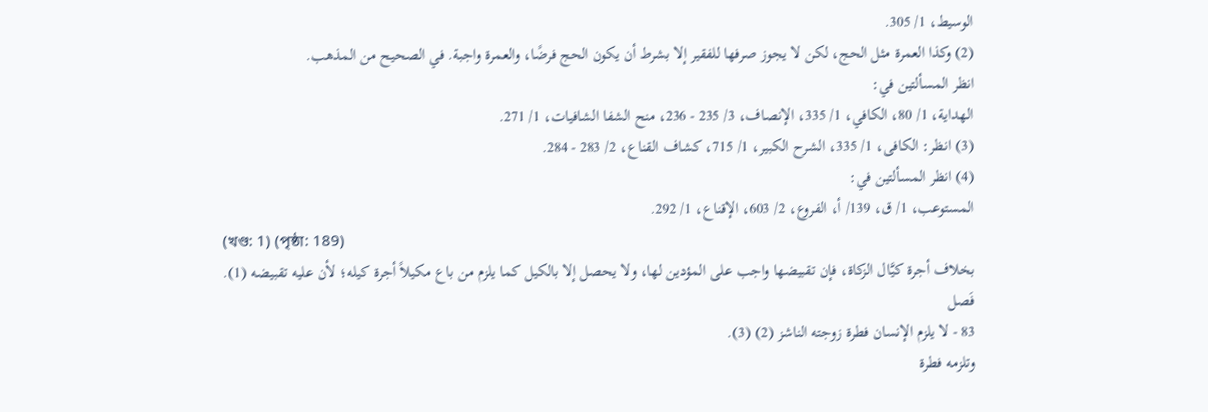الوسيط، 1/ 305.
(2) وكذا العمرة مثل الحج، لكن لا يجوز صرفها للفقير إلا بشرط أن يكون الحج فرضًا، والعمرة واجبة. في الصحيح من المذهب.
انظر المسألتين في:
الهداية، 1/ 80، الكافي، 1/ 335، الإنصاف، 3/ 235 - 236، منح الشفا الشافيات، 1/ 271.
(3) انظر: الكافى، 1/ 335، الشرح الكبير، 1/ 715، كشاف القناع، 2/ 283 - 284.
(4) انظر المسألتين في:
المستوعب، 1/ ق، 139/ أ، الفروع، 2/ 603، الإقناع، 1/ 292.
(খণ্ড: 1) (পৃষ্ঠা: 189)
بخلاف أجرة كيَّال الزكاة، فإن تقبيضها واجب على المؤدين لها، ولا يحصل إلا بالكيل كما يلزم من باع مكيلاً أجرة كيله؛ لأن عليه تقبيضه (1).
فَصل
83 - لا يلزم الإنسان فطرة زوجته الناشز (2) (3).
وتلزمه فطرة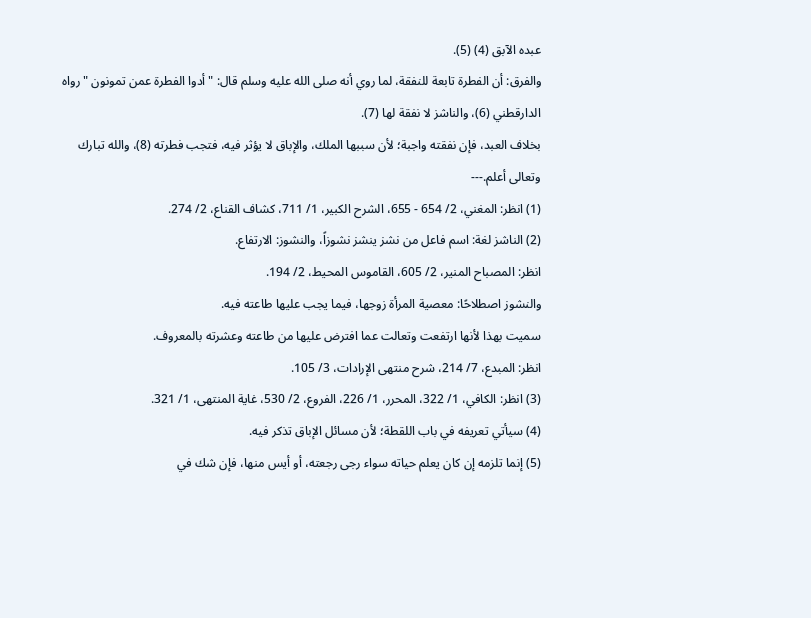عبده الآبق (4) (5).
والفرق: أن الفطرة تابعة للنفقة، لما روي أنه صلى الله عليه وسلم قال: "أدوا الفطرة عمن تمونون " رواه الدارقطني (6)، والناشز لا نفقة لها (7).
بخلاف العبد، فإن نفقته واجبة؛ لأن سببها الملك، والإباق لا يؤثر فيه، فتجب فطرته (8)، والله تبارك وتعالى أعلم.---
(1) انظر: المغني، 2/ 654 - 655، الشرح الكبير، 1/ 711، كشاف القناع، 2/ 274.
(2) الناشز لغة: اسم فاعل من نشز ينشز نشوزاً، والنشوز: الارتفاع.
انظر: المصباح المنير، 2/ 605، القاموس المحيط، 2/ 194.
والنشوز اصطلاحًا: معصية المرأة زوجها، فيما يجب عليها طاعته فيه.
سميت بهذا لأنها ارتفعت وتعالت عما افترض عليها من طاعته وعشرته بالمعروف.
انظر: المبدع، 7/ 214، شرح منتهى الإرادات، 3/ 105.
(3) انظر: الكافي، 1/ 322، المحرر، 1/ 226، الفروع، 2/ 530، غاية المنتهى، 1/ 321.
(4) سيأتي تعريفه في باب اللقطة؛ لأن مسائل الإباق تذكر فيه.
(5) إنما تلزمه إن كان يعلم حياته سواء رجى رجعته، أو أيس منها، فإن شك في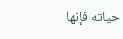حياته فإنها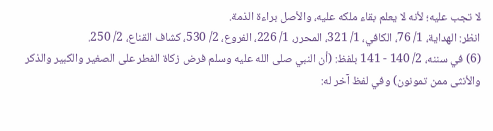لا تجب عليه؛ لأنه لا يعلم بقاء ملكه عليه، والأصل براءة الذمة.
انظر: الهداية، 1/ 76، الكافي، 1/ 321، المحرر، 1/ 226، الفروع، 2/ 530، كشاف القناع، 2/ 250.
(6) في سننه، 2/ 140 - 141 بلفظ: (أن النبي صلى الله عليه وسلم فرض زكاة الفطر على الصغير والكبير والذكر والأنثى ممن تمونون) وفي لفظ آخر له: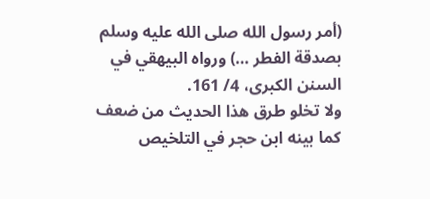(أمر رسول الله صلى الله عليه وسلم بصدقة الفطر …) ورواه البيهقي في السنن الكبرى، 4/ 161.
ولا تخلو طرق هذا الحديث من ضعف كما بينه ابن حجر في التلخيص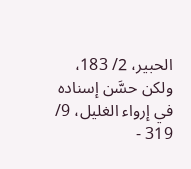الحبير، 2/ 183، ولكن حسَّن إسناده في إرواء الغليل، 9/ 319 -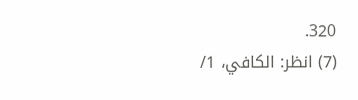320.
(7) انظر: الكافي، 1/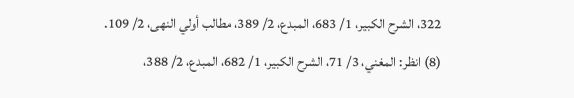322، الشرح الكبير، 1/ 683، المبدع، 2/ 389، مطالب أولي النهى، 2/ 109.
(8) انظر: المغني، 3/ 71، الشرح الكبير، 1/ 682، المبدع، 2/ 388،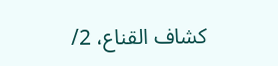كشاف القناع، 2/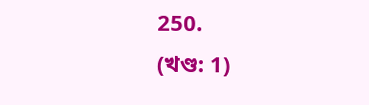250.
(খণ্ড: 1)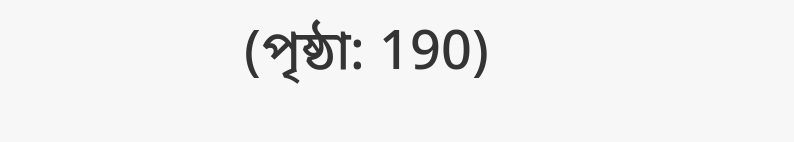(পৃষ্ঠা: 190)